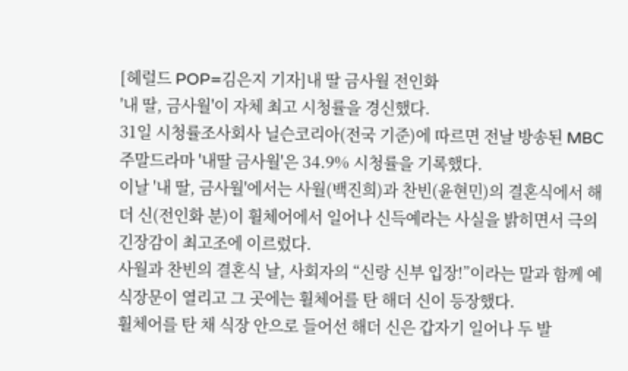[헤럴드 POP=김은지 기자]내 딸 금사월 전인화
'내 딸, 금사월'이 자체 최고 시청률을 경신했다.
31일 시청률조사회사 닐슨코리아(전국 기준)에 따르면 전날 방송된 MBC 주말드라마 '내딸 금사월'은 34.9% 시청률을 기록했다.
이날 '내 딸, 금사월'에서는 사월(백진희)과 찬빈(윤현민)의 결혼식에서 해더 신(전인화 분)이 휠체어에서 일어나 신득예라는 사실을 밝히면서 극의 긴장감이 최고조에 이르렀다.
사월과 찬빈의 결혼식 날, 사회자의 “신랑 신부 입장!”이라는 말과 함께 예식장문이 열리고 그 곳에는 휠체어를 탄 해더 신이 등장했다.
휠체어를 탄 채 식장 안으로 들어선 해더 신은 갑자기 일어나 두 발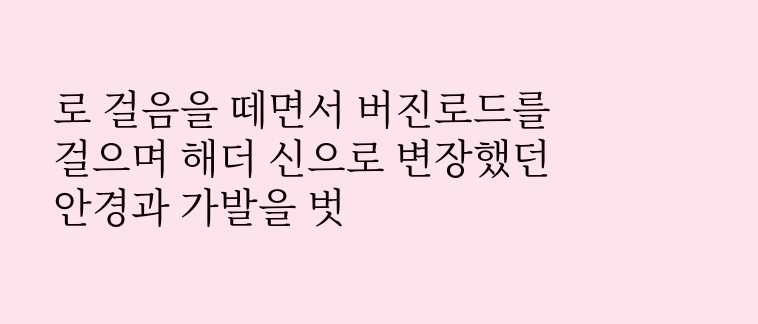로 걸음을 떼면서 버진로드를 걸으며 해더 신으로 변장했던 안경과 가발을 벗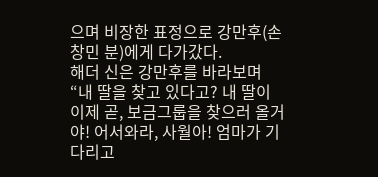으며 비장한 표정으로 강만후(손창민 분)에게 다가갔다.
해더 신은 강만후를 바라보며 “내 딸을 찾고 있다고? 내 딸이 이제 곧, 보금그룹을 찾으러 올거야! 어서와라, 사월아! 엄마가 기다리고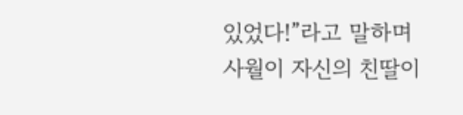있었다!”라고 말하며 사월이 자신의 친딸이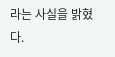라는 사실을 밝혔다.